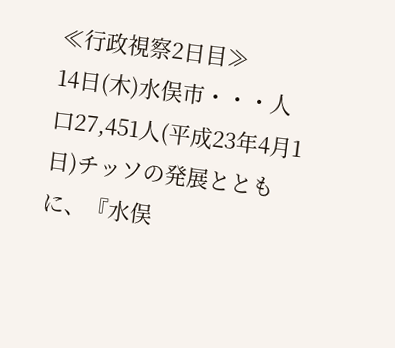≪行政視察2日目≫
14日(木)水俣市・・・人口27,451人(平成23年4月1日)チッソの発展とともに、『水俣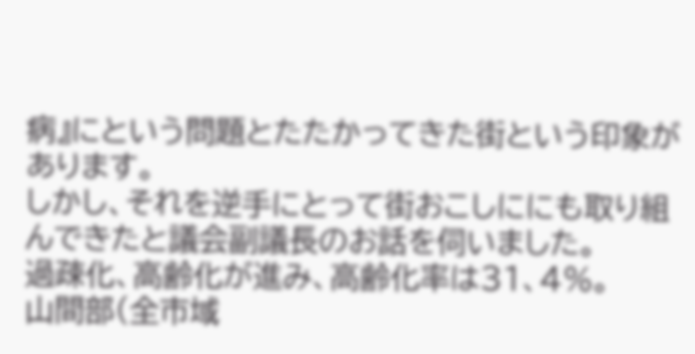病』にという問題とたたかってきた街という印象があります。
しかし、それを逆手にとって街おこしににも取り組んできたと議会副議長のお話を伺いました。
過疎化、高齢化が進み、高齢化率は31、4%。
山間部(全市域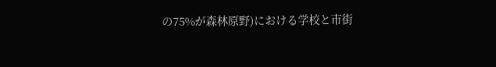の75%が森林原野)における学校と市街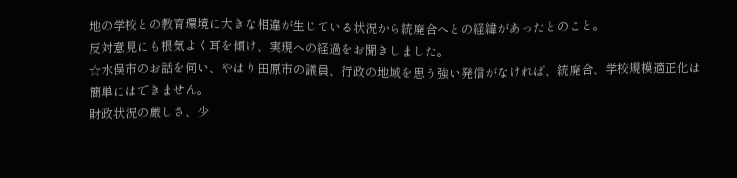地の学校との教育環境に大きな相違が生じている状況から統廃合へとの経緯があったとのこと。
反対意見にも根気よく耳を傾け、実現への経過をお聞きしました。
☆水俣市のお話を伺い、やはり田原市の議員、行政の地域を思う強い発信がなければ、統廃合、学校規模適正化は簡単にはできません。
財政状況の厳しさ、少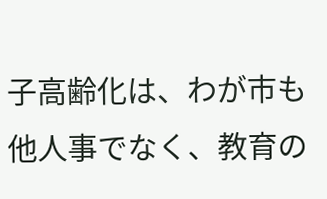子高齢化は、わが市も他人事でなく、教育の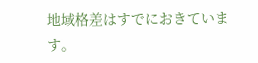地域格差はすでにおきています。